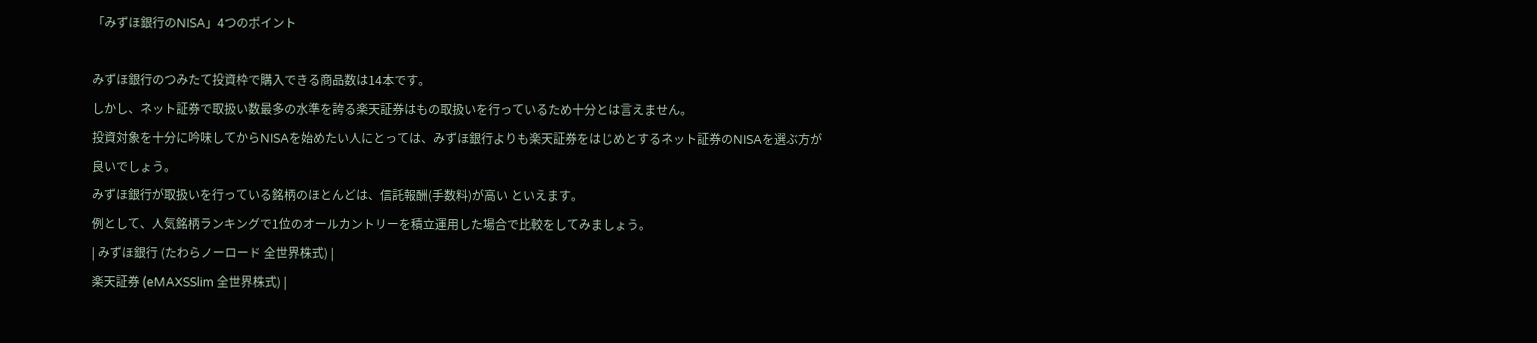「みずほ銀行のNISA」4つのポイント

みずほ銀行のつみたて投資枠で購入できる商品数は14本です。
しかし、ネット証券で取扱い数最多の水準を誇る楽天証券はもの取扱いを行っているため十分とは言えません。
投資対象を十分に吟味してからNISAを始めたい人にとっては、みずほ銀行よりも楽天証券をはじめとするネット証券のNISAを選ぶ方が良いでしょう。
みずほ銀行が取扱いを行っている銘柄のほとんどは、信託報酬(手数料)が高い といえます。
例として、人気銘柄ランキングで1位のオールカントリーを積立運用した場合で比較をしてみましょう。
| みずほ銀行 (たわらノーロード 全世界株式) |
楽天証券 (eMAXSSlim 全世界株式) |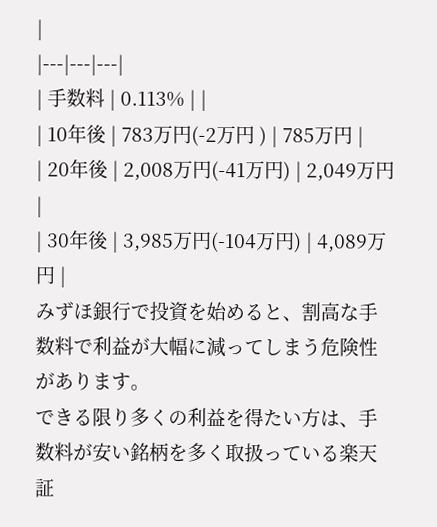|
|---|---|---|
| 手数料 | 0.113% | |
| 10年後 | 783万円(-2万円 ) | 785万円 |
| 20年後 | 2,008万円(-41万円) | 2,049万円 |
| 30年後 | 3,985万円(-104万円) | 4,089万円 |
みずほ銀行で投資を始めると、割高な手数料で利益が大幅に減ってしまう危険性があります。
できる限り多くの利益を得たい方は、手数料が安い銘柄を多く取扱っている楽天証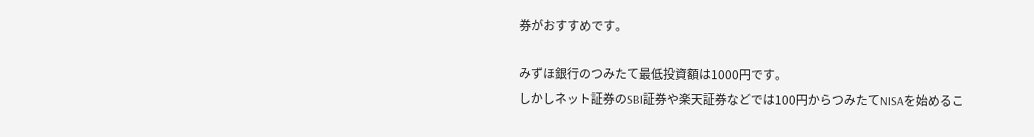券がおすすめです。

みずほ銀行のつみたて最低投資額は1000円です。
しかしネット証券のSBI証券や楽天証券などでは100円からつみたてNISAを始めるこ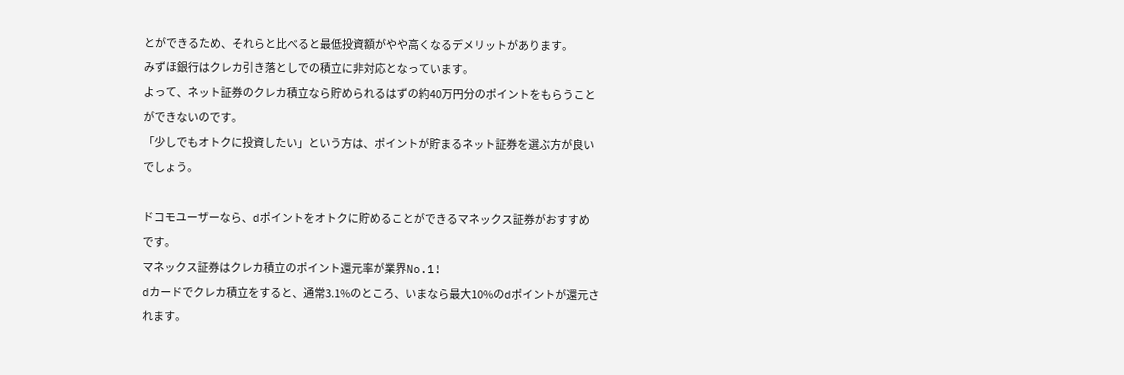とができるため、それらと比べると最低投資額がやや高くなるデメリットがあります。
みずほ銀行はクレカ引き落としでの積立に非対応となっています。
よって、ネット証券のクレカ積立なら貯められるはずの約40万円分のポイントをもらうことができないのです。
「少しでもオトクに投資したい」という方は、ポイントが貯まるネット証券を選ぶ方が良いでしょう。

ドコモユーザーなら、dポイントをオトクに貯めることができるマネックス証券がおすすめです。
マネックス証券はクレカ積立のポイント還元率が業界No.1!
dカードでクレカ積立をすると、通常3.1%のところ、いまなら最大10%のdポイントが還元されます。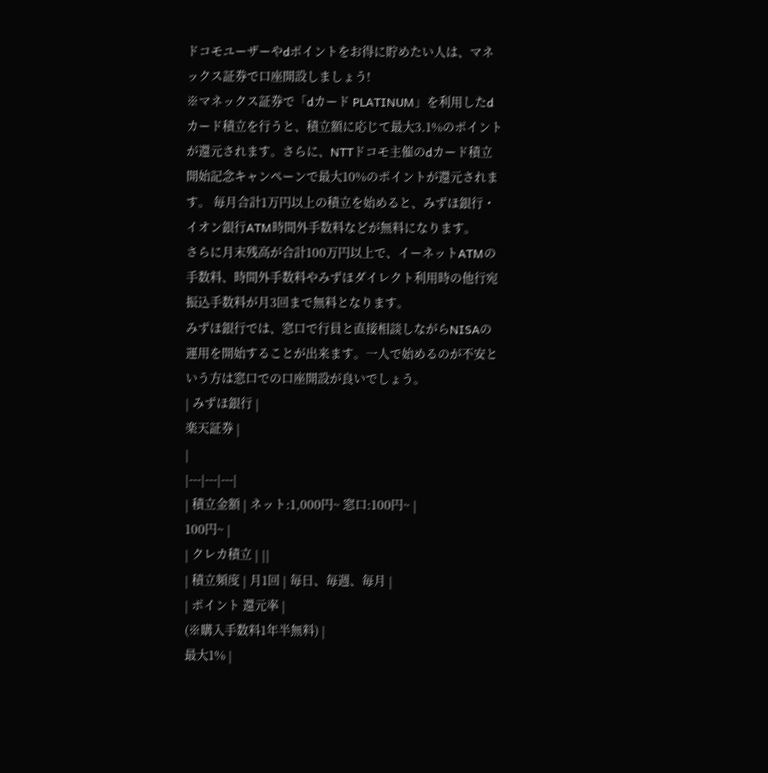ドコモユーザーやdポイントをお得に貯めたい人は、マネックス証券で口座開設しましょう!
※マネックス証券で「dカード PLATINUM」を利用したdカード積立を行うと、積立額に応じて最大3.1%のポイントが還元されます。さらに、NTTドコモ主催のdカード積立開始記念キャンペーンで最大10%のポイントが還元されます。 毎月合計1万円以上の積立を始めると、みずほ銀行・イオン銀行ATM時間外手数料などが無料になります。
さらに月末残高が合計100万円以上で、イーネットATMの手数料、時間外手数料やみずほダイレクト利用時の他行宛振込手数料が月3回まで無料となります。
みずほ銀行では、窓口で行員と直接相談しながらNISAの運用を開始することが出来ます。一人で始めるのが不安という方は窓口での口座開設が良いでしょう。
| みずほ銀行 |
楽天証券 |
|
|---|---|---|
| 積立金額 | ネット:1,000円~ 窓口:100円~ |
100円~ |
| クレカ積立 | ||
| 積立頻度 | 月1回 | 毎日、毎週、毎月 |
| ポイント 還元率 |
(※購入手数料1年半無料) |
最大1% |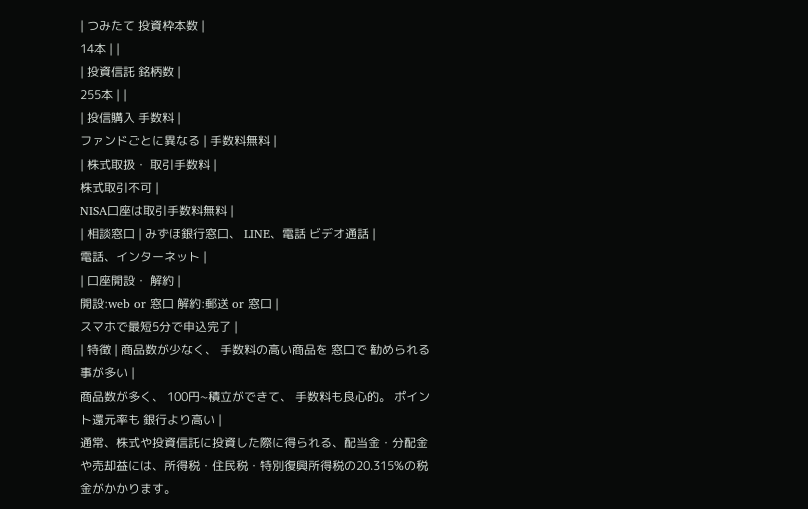| つみたて 投資枠本数 |
14本 | |
| 投資信託 銘柄数 |
255本 | |
| 投信購入 手数料 |
ファンドごとに異なる | 手数料無料 |
| 株式取扱・ 取引手数料 |
株式取引不可 |
NISA口座は取引手数料無料 |
| 相談窓口 | みずほ銀行窓口、 LINE、電話 ビデオ通話 |
電話、インターネット |
| 口座開設・ 解約 |
開設:web or 窓口 解約:郵送 or 窓口 |
スマホで最短5分で申込完了 |
| 特徴 | 商品数が少なく、 手数料の高い商品を 窓口で 勧められる事が多い |
商品数が多く、 100円~積立ができて、 手数料も良心的。 ポイント還元率も 銀行より高い |
通常、株式や投資信託に投資した際に得られる、配当金・分配金や売却益には、所得税・住民税・特別復興所得税の20.315%の税金がかかります。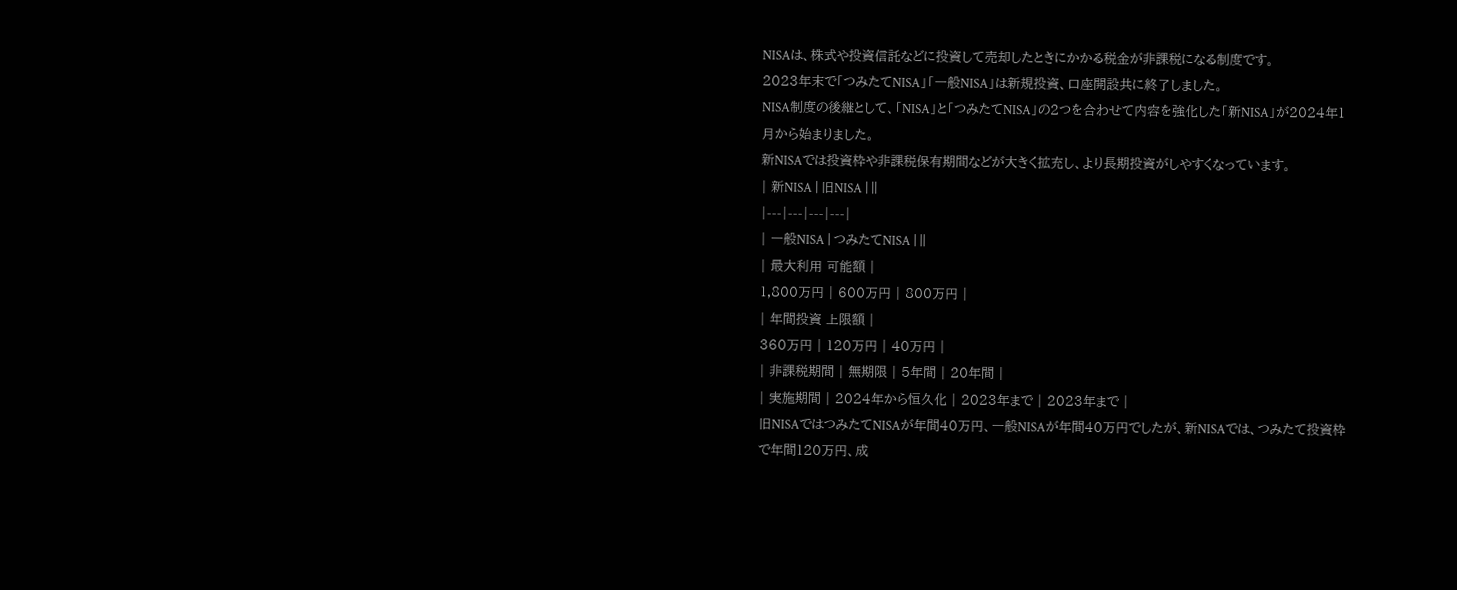NISAは、株式や投資信託などに投資して売却したときにかかる税金が非課税になる制度です。
2023年末で「つみたてNISA」「一般NISA」は新規投資、口座開設共に終了しました。
NISA制度の後継として、「NISA」と「つみたてNISA」の2つを合わせて内容を強化した「新NISA」が2024年1月から始まりました。
新NISAでは投資枠や非課税保有期間などが大きく拡充し、より長期投資がしやすくなっています。
| 新NISA | 旧NISA | ||
|---|---|---|---|
| 一般NISA | つみたてNISA | ||
| 最大利用 可能額 |
1,800万円 | 600万円 | 800万円 |
| 年間投資 上限額 |
360万円 | 120万円 | 40万円 |
| 非課税期間 | 無期限 | 5年間 | 20年間 |
| 実施期間 | 2024年から恒久化 | 2023年まで | 2023年まで |
旧NISAではつみたてNISAが年間40万円、一般NISAが年間40万円でしたが、新NISAでは、つみたて投資枠で年間120万円、成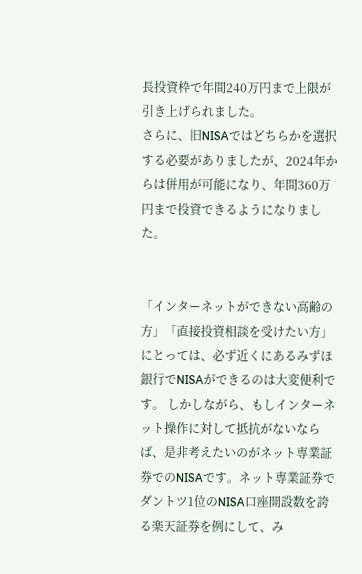長投資枠で年間240万円まで上限が引き上げられました。
さらに、旧NISAではどちらかを選択する必要がありましたが、2024年からは併用が可能になり、年間360万円まで投資できるようになりました。


「インターネットができない高齢の方」「直接投資相談を受けたい方」にとっては、必ず近くにあるみずほ銀行でNISAができるのは大変便利です。 しかしながら、もしインターネット操作に対して抵抗がないならば、是非考えたいのがネット専業証券でのNISAです。ネット専業証券でダントツ1位のNISA口座開設数を誇る楽天証券を例にして、み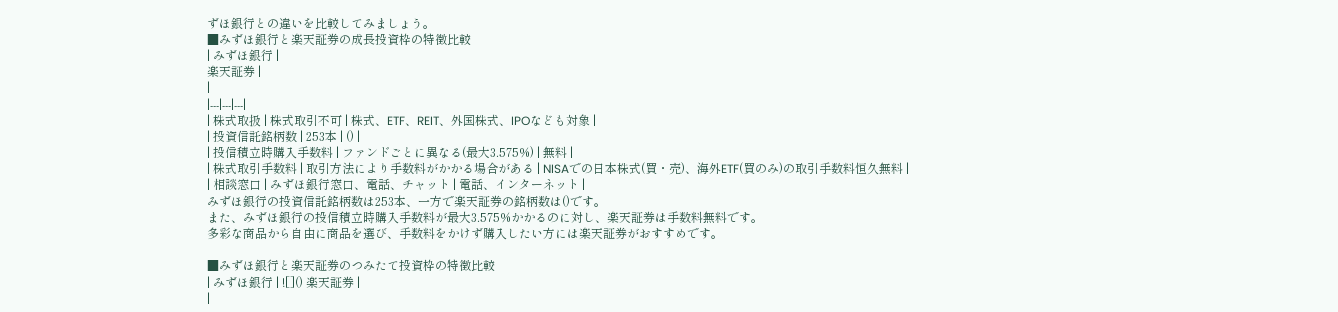ずほ銀行との違いを比較してみましょう。
■みずほ銀行と楽天証券の成長投資枠の特徴比較
| みずほ銀行 |
楽天証券 |
|
|---|---|---|
| 株式取扱 | 株式取引不可 | 株式、ETF、REIT、外国株式、IPOなども対象 |
| 投資信託銘柄数 | 253本 | () |
| 投信積立時購入手数料 | ファンドごとに異なる(最大3.575%) | 無料 |
| 株式取引手数料 | 取引方法により手数料がかかる場合がある | NISAでの日本株式(買・売)、海外ETF(買のみ)の取引手数料恒久無料 |
| 相談窓口 | みずほ銀行窓口、電話、チャット | 電話、インターネット |
みずほ銀行の投資信託銘柄数は253本、一方で楽天証券の銘柄数は()です。
また、みずほ銀行の投信積立時購入手数料が最大3.575%かかるのに対し、楽天証券は手数料無料です。
多彩な商品から自由に商品を選び、手数料をかけず購入したい方には楽天証券がおすすめです。

■みずほ銀行と楽天証券のつみたて投資枠の特徴比較
| みずほ銀行 | ![]() 楽天証券 |
|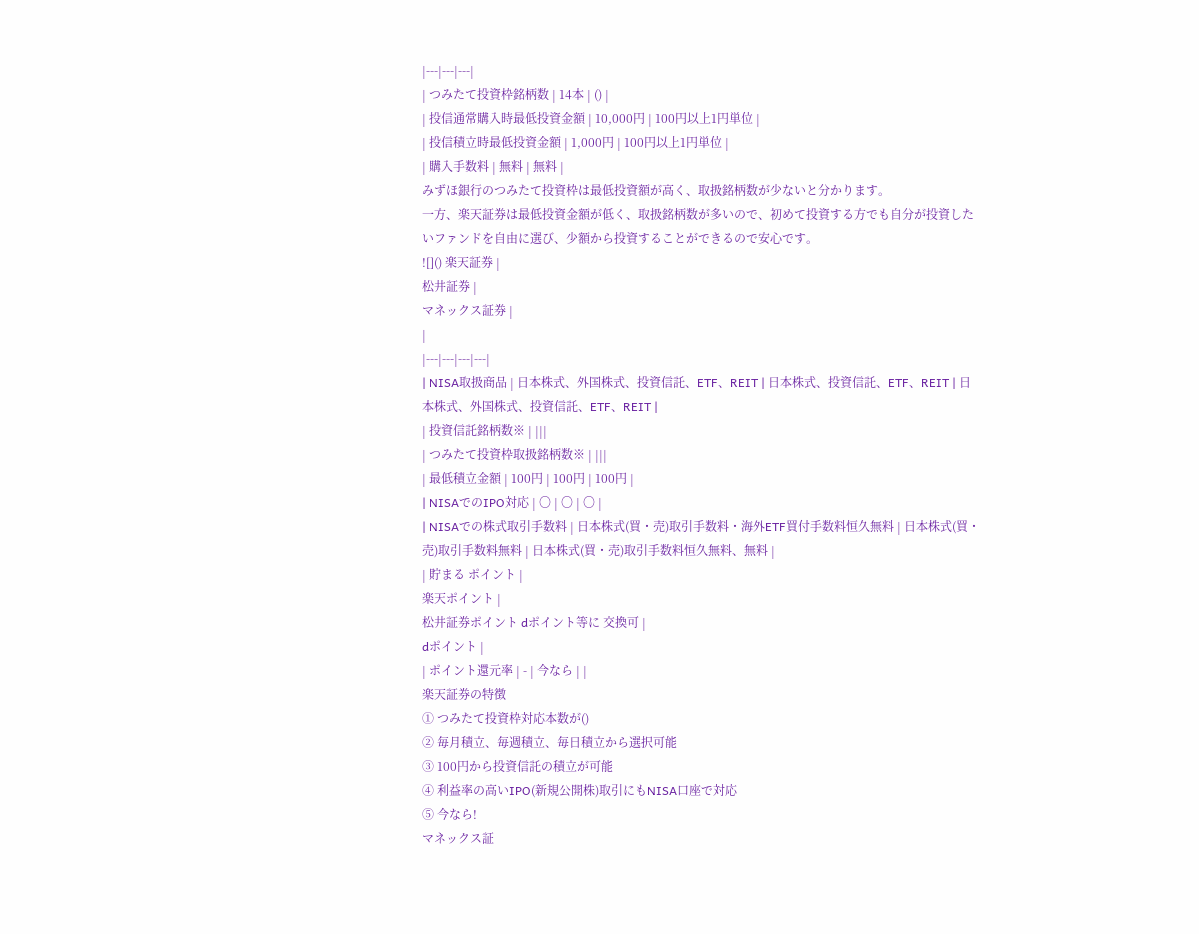|---|---|---|
| つみたて投資枠銘柄数 | 14本 | () |
| 投信通常購入時最低投資金額 | 10,000円 | 100円以上1円単位 |
| 投信積立時最低投資金額 | 1,000円 | 100円以上1円単位 |
| 購入手数料 | 無料 | 無料 |
みずほ銀行のつみたて投資枠は最低投資額が高く、取扱銘柄数が少ないと分かります。
一方、楽天証券は最低投資金額が低く、取扱銘柄数が多いので、初めて投資する方でも自分が投資したいファンドを自由に選び、少額から投資することができるので安心です。
![]() 楽天証券 |
松井証券 |
マネックス証券 |
|
|---|---|---|---|
| NISA取扱商品 | 日本株式、外国株式、投資信託、ETF、REIT | 日本株式、投資信託、ETF、REIT | 日本株式、外国株式、投資信託、ETF、REIT |
| 投資信託銘柄数※ | |||
| つみたて投資枠取扱銘柄数※ | |||
| 最低積立金額 | 100円 | 100円 | 100円 |
| NISAでのIPO対応 | 〇 | 〇 | 〇 |
| NISAでの株式取引手数料 | 日本株式(買・売)取引手数料・海外ETF買付手数料恒久無料 | 日本株式(買・売)取引手数料無料 | 日本株式(買・売)取引手数料恒久無料、無料 |
| 貯まる ポイント |
楽天ポイント |
松井証券ポイント dポイント等に 交換可 |
dポイント |
| ポイント還元率 | - | 今なら | |
楽天証券の特徴
① つみたて投資枠対応本数が()
② 毎月積立、毎週積立、毎日積立から選択可能
③ 100円から投資信託の積立が可能
④ 利益率の高いIPO(新規公開株)取引にもNISA口座で対応
⑤ 今なら!
マネックス証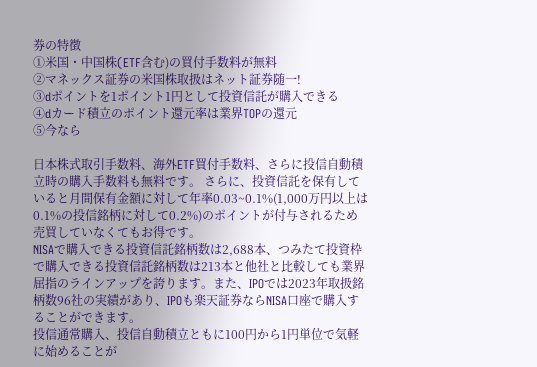券の特徴
①米国・中国株(ETF含む)の買付手数料が無料
②マネックス証券の米国株取扱はネット証券随一!
③dポイントを1ポイント1円として投資信託が購入できる
④dカード積立のポイント還元率は業界TOPの還元
⑤今なら

日本株式取引手数料、海外ETF買付手数料、さらに投信自動積立時の購入手数料も無料です。 さらに、投資信託を保有していると月間保有金額に対して年率0.03~0.1%(1,000万円以上は0.1%の投信銘柄に対して0.2%)のポイントが付与されるため売買していなくてもお得です。
NISAで購入できる投資信託銘柄数は2,688本、つみたて投資枠で購入できる投資信託銘柄数は213本と他社と比較しても業界屈指のラインアップを誇ります。また、IPOでは2023年取扱銘柄数96社の実績があり、IPOも楽天証券ならNISA口座で購入することができます。
投信通常購入、投信自動積立ともに100円から1円単位で気軽に始めることが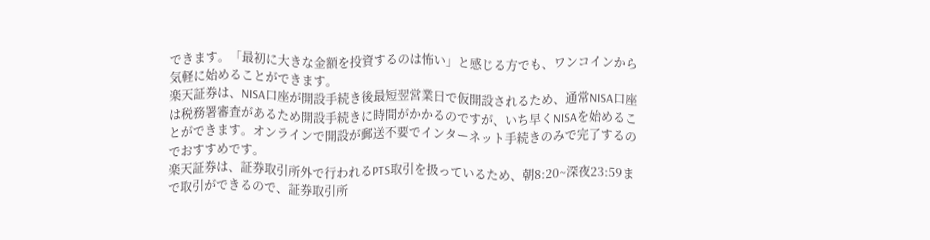できます。「最初に大きな金額を投資するのは怖い」と感じる方でも、ワンコインから気軽に始めることができます。
楽天証券は、NISA口座が開設手続き後最短翌営業日で仮開設されるため、通常NISA口座は税務署審査があるため開設手続きに時間がかかるのですが、いち早くNISAを始めることができます。オンラインで開設が郵送不要でインターネット手続きのみで完了するのでおすすめです。
楽天証券は、証券取引所外で行われるPTS取引を扱っているため、朝8:20~深夜23:59まで取引ができるので、証券取引所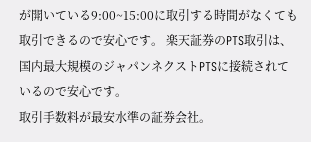が開いている9:00~15:00に取引する時間がなくても取引できるので安心です。 楽天証券のPTS取引は、国内最大規模のジャパンネクストPTSに接続されているので安心です。
取引手数料が最安水準の証券会社。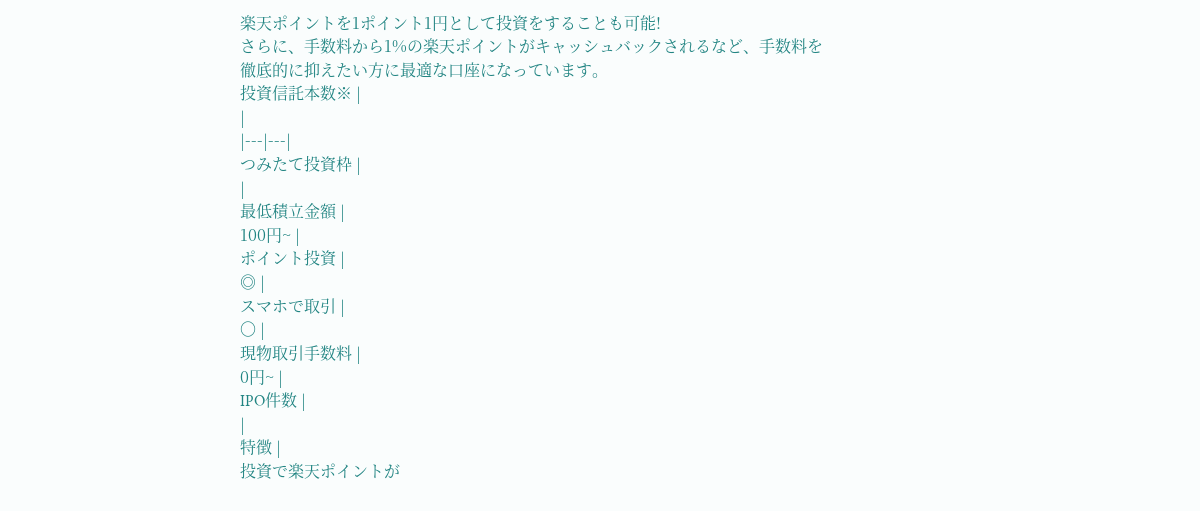楽天ポイントを1ポイント1円として投資をすることも可能!
さらに、手数料から1%の楽天ポイントがキャッシュバックされるなど、手数料を徹底的に抑えたい方に最適な口座になっています。
投資信託本数※ |
|
|---|---|
つみたて投資枠 |
|
最低積立金額 |
100円~ |
ポイント投資 |
◎ |
スマホで取引 |
〇 |
現物取引手数料 |
0円~ |
IPO件数 |
|
特徴 |
投資で楽天ポイントが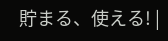貯まる、使える! |